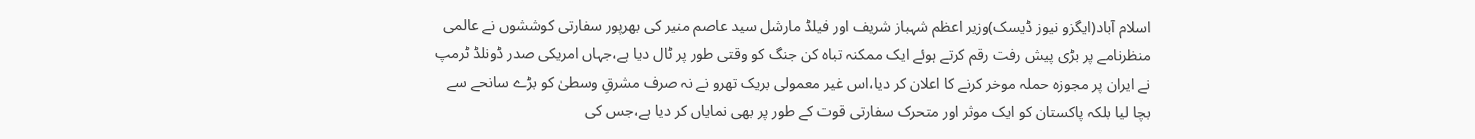اسلام آباد(ایگزو نیوز ڈیسک)وزیر اعظم شہباز شریف اور فیلڈ مارشل سید عاصم منیر کی بھرپور سفارتی کوششوں نے عالمی منظرنامے پر بڑی پیش رفت رقم کرتے ہوئے ایک ممکنہ تباہ کن جنگ کو وقتی طور پر ٹال دیا ہے،جہاں امریکی صدر ڈونلڈ ٹرمپ نے ایران پر مجوزہ حملہ موخر کرنے کا اعلان کر دیا،اس غیر معمولی بریک تھرو نے نہ صرف مشرقِ وسطیٰ کو بڑے سانحے سے بچا لیا بلکہ پاکستان کو ایک موثر اور متحرک سفارتی قوت کے طور پر بھی نمایاں کر دیا ہے،جس کی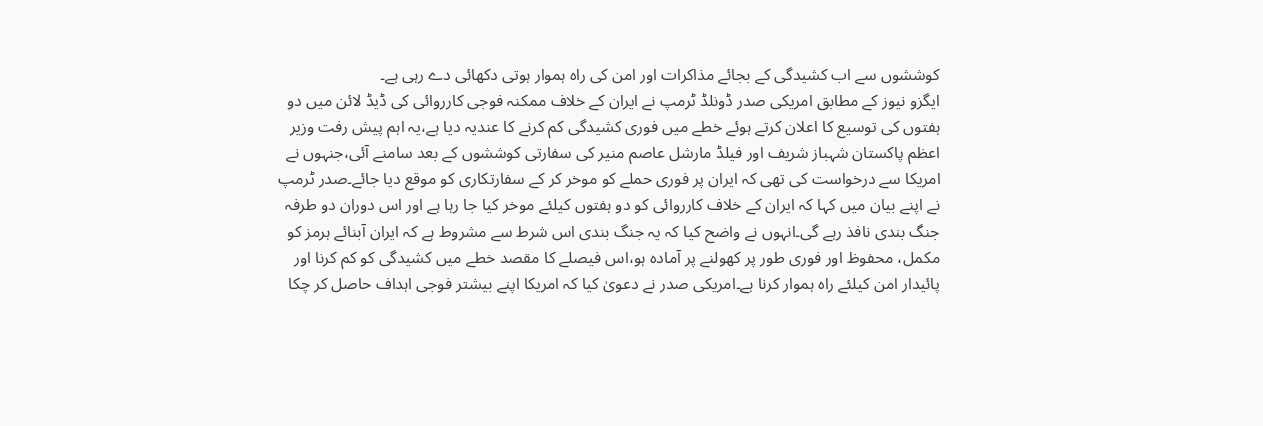کوششوں سے اب کشیدگی کے بجائے مذاکرات اور امن کی راہ ہموار ہوتی دکھائی دے رہی ہے۔
ایگزو نیوز کے مطابق امریکی صدر ڈونلڈ ٹرمپ نے ایران کے خلاف ممکنہ فوجی کارروائی کی ڈیڈ لائن میں دو ہفتوں کی توسیع کا اعلان کرتے ہوئے خطے میں فوری کشیدگی کم کرنے کا عندیہ دیا ہے،یہ اہم پیش رفت وزیر اعظم پاکستان شہباز شریف اور فیلڈ مارشل عاصم منیر کی سفارتی کوششوں کے بعد سامنے آئی،جنہوں نے امریکا سے درخواست کی تھی کہ ایران پر فوری حملے کو موخر کر کے سفارتکاری کو موقع دیا جائے۔صدر ٹرمپ نے اپنے بیان میں کہا کہ ایران کے خلاف کارروائی کو دو ہفتوں کیلئے موخر کیا جا رہا ہے اور اس دوران دو طرفہ جنگ بندی نافذ رہے گی۔انہوں نے واضح کیا کہ یہ جنگ بندی اس شرط سے مشروط ہے کہ ایران آبنائے ہرمز کو مکمل، محفوظ اور فوری طور پر کھولنے پر آمادہ ہو،اس فیصلے کا مقصد خطے میں کشیدگی کو کم کرنا اور پائیدار امن کیلئے راہ ہموار کرنا ہے۔امریکی صدر نے دعویٰ کیا کہ امریکا اپنے بیشتر فوجی اہداف حاصل کر چکا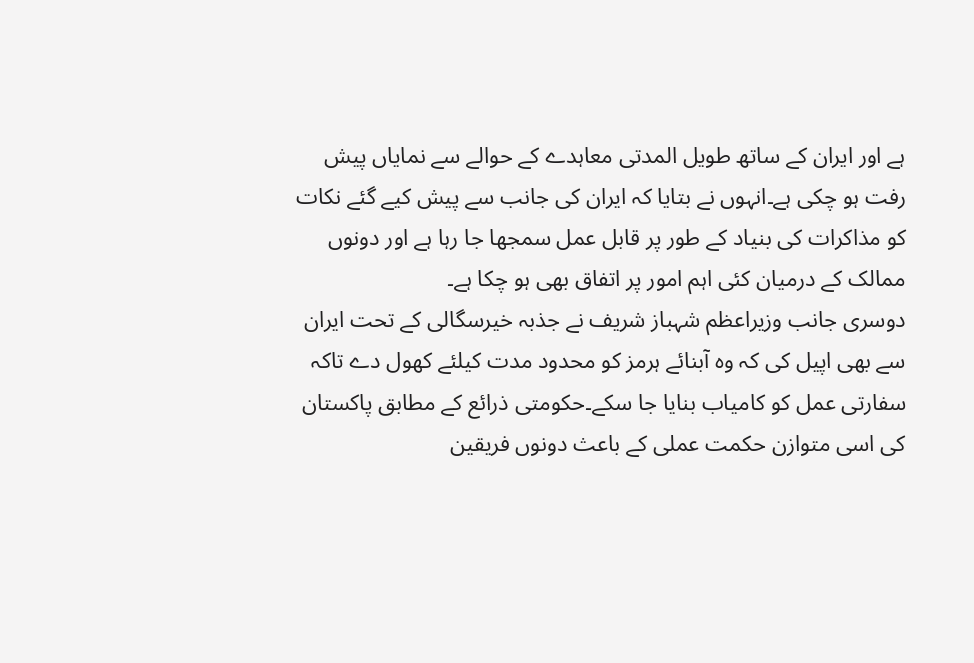ہے اور ایران کے ساتھ طویل المدتی معاہدے کے حوالے سے نمایاں پیش رفت ہو چکی ہے۔انہوں نے بتایا کہ ایران کی جانب سے پیش کیے گئے نکات کو مذاکرات کی بنیاد کے طور پر قابل عمل سمجھا جا رہا ہے اور دونوں ممالک کے درمیان کئی اہم امور پر اتفاق بھی ہو چکا ہے۔
دوسری جانب وزیراعظم شہباز شریف نے جذبہ خیرسگالی کے تحت ایران سے بھی اپیل کی کہ وہ آبنائے ہرمز کو محدود مدت کیلئے کھول دے تاکہ سفارتی عمل کو کامیاب بنایا جا سکے۔حکومتی ذرائع کے مطابق پاکستان کی اسی متوازن حکمت عملی کے باعث دونوں فریقین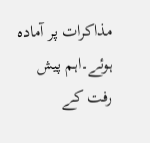مذاکرات پر آمادہ ہوئے۔اہم پیش رفت کے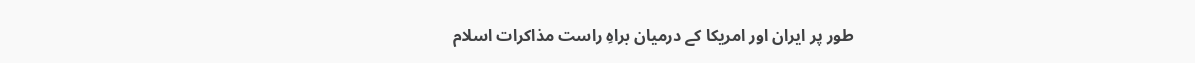طور پر ایران اور امریکا کے درمیان براہِ راست مذاکرات اسلام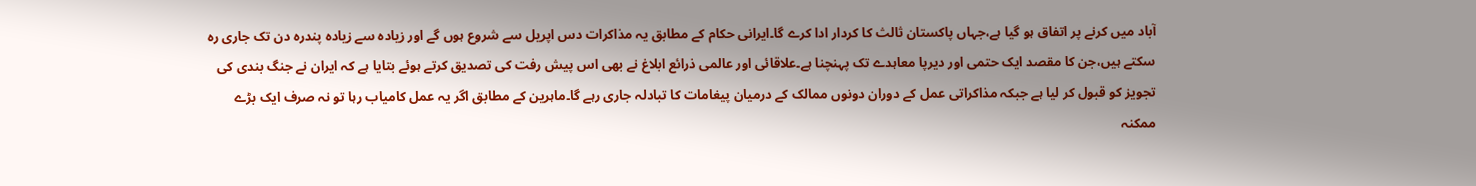آباد میں کرنے پر اتفاق ہو گیا ہے،جہاں پاکستان ثالث کا کردار ادا کرے گا۔ایرانی حکام کے مطابق یہ مذاکرات دس اپریل سے شروع ہوں گے اور زیادہ سے زیادہ پندرہ دن تک جاری رہ سکتے ہیں،جن کا مقصد ایک حتمی اور دیرپا معاہدے تک پہنچنا ہے۔علاقائی اور عالمی ذرائع ابلاغ نے بھی اس پیش رفت کی تصدیق کرتے ہوئے بتایا ہے کہ ایران نے جنگ بندی کی تجویز کو قبول کر لیا ہے جبکہ مذاکراتی عمل کے دوران دونوں ممالک کے درمیان پیغامات کا تبادلہ جاری رہے گا۔ماہرین کے مطابق اگر یہ عمل کامیاب رہا تو نہ صرف ایک بڑے ممکنہ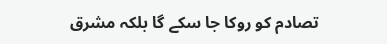تصادم کو روکا جا سکے گا بلکہ مشرق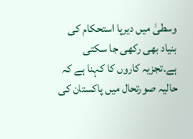وسطیٰ میں دیرپا استحکام کی بنیاد بھی رکھی جا سکتی ہے۔تجزیہ کاروں کا کہنا ہے کہ حالیہ صورتحال میں پاکستان کی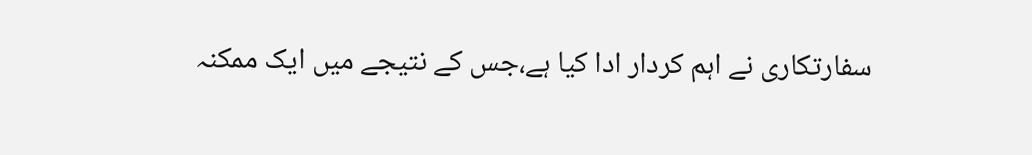سفارتکاری نے اہم کردار ادا کیا ہے،جس کے نتیجے میں ایک ممکنہ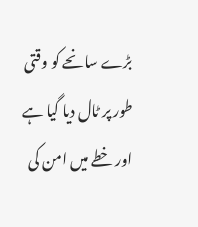بڑے سانحے کو وقتی طور پر ٹال دیا گیا ہے اور خطے میں امن کی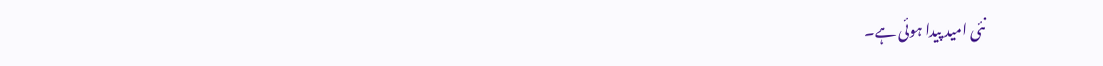نئی امید پیدا ہوئی ہے۔